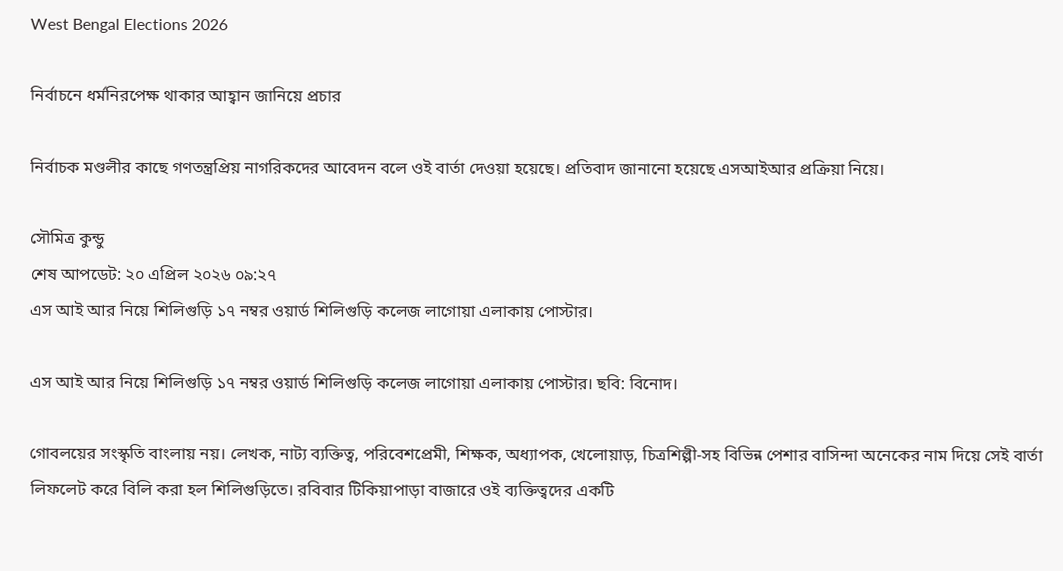West Bengal Elections 2026

নির্বাচনে ধর্মনিরপেক্ষ থাকার আহ্বান জানিয়ে প্রচার

নির্বাচক মণ্ডলীর কাছে গণতন্ত্রপ্রিয় নাগরিকদের আবেদন বলে ওই বার্তা দেওয়া হয়েছে। প্রতিবাদ জানানো হয়েছে এসআইআর প্রক্রিয়া নিয়ে।

সৌমিত্র কুন্ডু
শেষ আপডেট: ২০ এপ্রিল ২০২৬ ০৯:২৭
এস আই আর নিয়ে শিলিগুড়ি ১৭ নম্বর ওয়ার্ড শিলিগুড়ি কলেজ লাগোয়া এলাকায় পোস্টার।

এস আই আর নিয়ে শিলিগুড়ি ১৭ নম্বর ওয়ার্ড শিলিগুড়ি কলেজ লাগোয়া এলাকায় পোস্টার। ছবি: বিনোদ।

গোবলয়ের সংস্কৃতি বাংলায় নয়। লেখক, নাট্য ব্যক্তিত্ব, পরিবেশপ্রেমী, শিক্ষক, অধ্যাপক, খেলোয়াড়, চিত্রশিল্পী-সহ বিভিন্ন পেশার বাসিন্দা অনেকের নাম দিয়ে সেই বার্তা লিফলেট করে বিলি করা হল শিলিগুড়িতে। রবিবার টিকিয়াপাড়া বাজারে ওই ব্যক্তিত্বদের একটি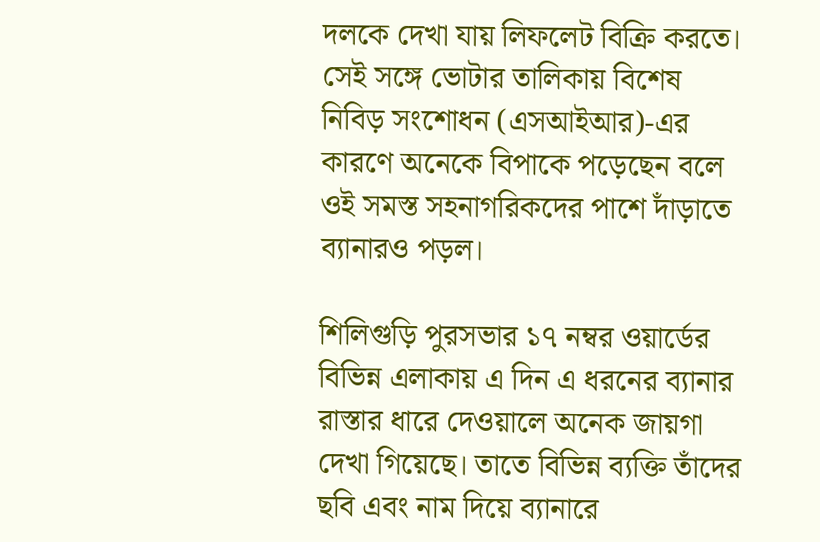দলকে দেখা যায় লিফলেট বিক্রি করতে। সেই সঙ্গে ভোটার তালিকায় বিশেষ নিবিড় সংশোধন (এসআইআর)-এর কারণে অনেকে বিপাকে পড়েছেন বলে ওই সমস্ত সহনাগরিকদের পাশে দাঁড়াতে ব্যানারও পড়ল।

শিলিগুড়ি পুরসভার ১৭ নম্বর ওয়ার্ডের বিভিন্ন এলাকায় এ দিন এ ধরনের ব্যানার রাস্তার ধারে দেওয়ালে অনেক জায়গা দেখা গিয়েছে। তাতে বিভিন্ন ব্যক্তি তাঁদের ছবি এবং নাম দিয়ে ব্যানারে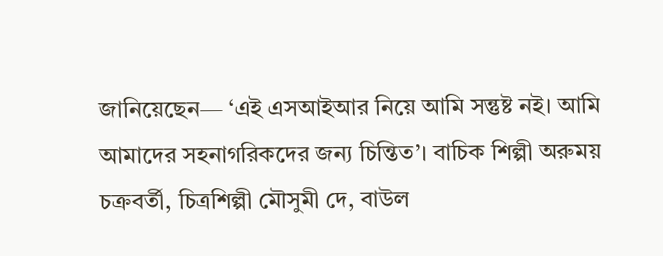জানিয়েছেন— ‘এই এসআইআর নিয়ে আমি সন্তুষ্ট নই। আমি আমাদের সহনাগরিকদের জন্য চিন্তিত’। বাচিক শিল্পী অরুময় চক্রবর্তী, চিত্রশিল্পী মৌসুমী দে, বাউল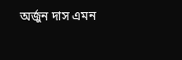অর্জুন দাস এমন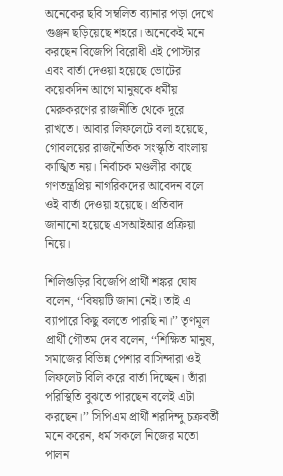অনেকের ছবি সম্বলিত ব্যানার পড়া দেখে গুঞ্জন ছড়িয়েছে শহরে। অনেকেই মনে করছেন বিজেপি বিরোধী এই পোস্টার এবং বার্তা দেওয়া হয়েছে ভোটের কয়েকদিন আগে মানুষকে ধর্মীয় মেরুকরণের রাজনীতি থেকে দূরে রাখতে। আবার লিফলেটে বলা হয়েছে, গোবলয়ের রাজনৈতিক সংস্কৃতি বাংলায় কাঙ্খিত নয়। নির্বাচক মণ্ডলীর কাছে গণতন্ত্রপ্রিয় নাগরিকদের আবেদন বলে ওই বার্তা দেওয়া হয়েছে। প্রতিবাদ জানানো হয়েছে এসআইআর প্রক্রিয়া নিয়ে।

শিলিগুড়ির বিজেপি প্রার্থী শঙ্কর ঘোষ বলেন, ‘‘বিষয়টি জানা নেই। তাই এ ব্যাপারে কিছু বলতে পারছি না।’’ তৃণমূল প্রার্থী গৌতম দেব বলেন, ‘‘শিক্ষিত মানুষ, সমাজের বিভিন্ন পেশার বাসিন্দারা ওই লিফলেট বিলি করে বার্তা দিচ্ছেন। তাঁরা পরিস্থিতি বুঝতে পারছেন বলেই এটা করছেন।’’ সিপিএম প্রার্থী শরদিন্দু চক্রবর্তী মনে করেন, ধর্ম সকলে নিজের মতো পালন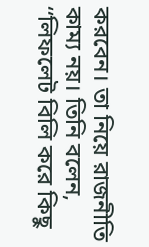করবেন। তা নিয়ে রাজনীতি কাম্য নয়। তিনি বলেন, ‘‘লিফলেট বিলি করে কিছু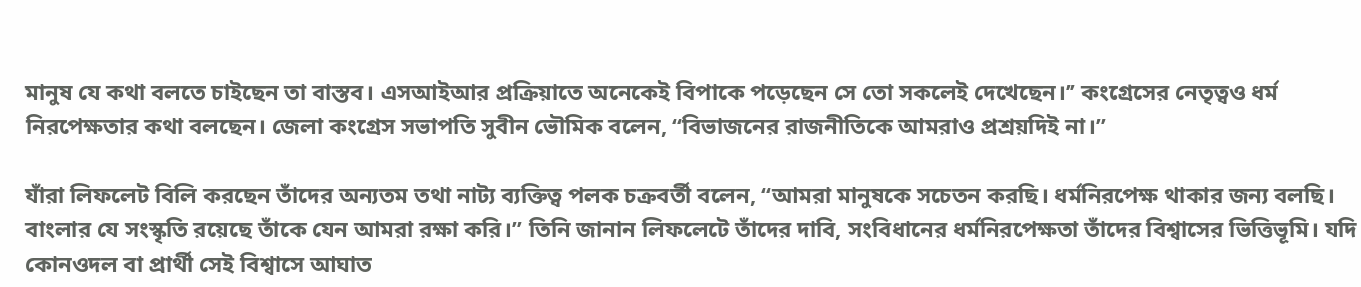মানুষ যে কথা বলতে চাইছেন তা বাস্তব। এসআইআর প্রক্রিয়াতে অনেকেই বিপাকে পড়েছেন সে তো সকলেই দেখেছেন।’’ কংগ্রেসের নেতৃত্বও ধর্ম নিরপেক্ষতার কথা বলছেন। জেলা কংগ্রেস সভাপতি সুবীন ভৌমিক বলেন, ‘‘বিভাজনের রাজনীতিকে আমরাও প্রশ্রয়দিই না।’’

যাঁরা লিফলেট বিলি করছেন তাঁদের অন্যতম তথা নাট্য ব্যক্তিত্ব পলক চক্রবর্তী বলেন, ‘‘আমরা মানুষকে সচেতন করছি। ধর্মনিরপেক্ষ থাকার জন্য বলছি। বাংলার যে সংস্কৃতি রয়েছে তাঁকে যেন আমরা রক্ষা করি।’’ তিনি জানান লিফলেটে তাঁদের দাবি, সংবিধানের ধর্মনিরপেক্ষতা তাঁদের বিশ্বাসের ভিত্তিভূমি। যদি কোনওদল বা প্রার্থী সেই বিশ্বাসে আঘাত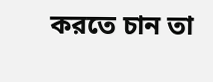করতে চান তা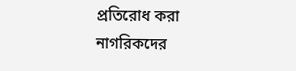প্রতিরোধ করা নাগরিকদের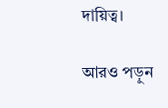দায়িত্ব।

আরও পড়ুন